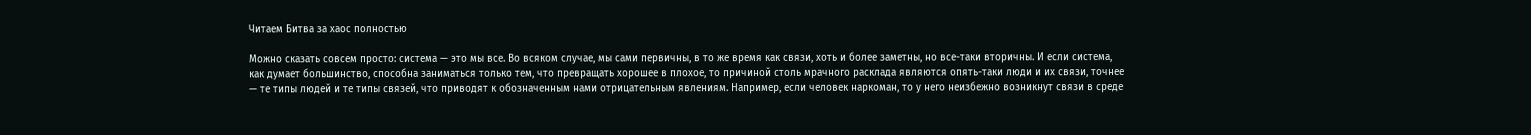Читаем Битва за хаос полностью

Можно сказать совсем просто: система — это мы все. Во всяком случае, мы сами первичны, в то же время как связи, хоть и более заметны, но все-таки вторичны. И если система, как думает большинство, способна заниматься только тем, что превращать хорошее в плохое, то причиной столь мрачного расклада являются опять-таки люди и их связи, точнее — те типы людей и те типы связей, что приводят к обозначенным нами отрицательным явлениям. Например, если человек наркоман, то у него неизбежно возникнут связи в среде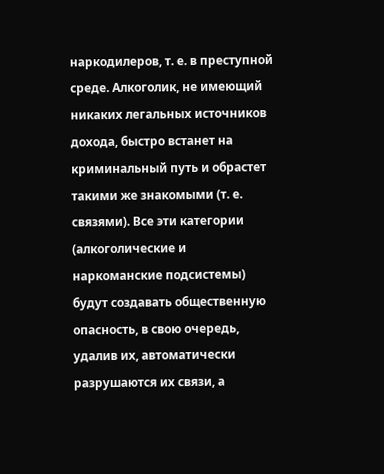наркодилеров, т. е. в преступной среде. Алкоголик, не имеющий никаких легальных источников дохода, быстро встанет на криминальный путь и обрастет такими же знакомыми (т. е. связями). Все эти категории (алкоголические и наркоманские подсистемы) будут создавать общественную опасность, в свою очередь, удалив их, автоматически разрушаются их связи, а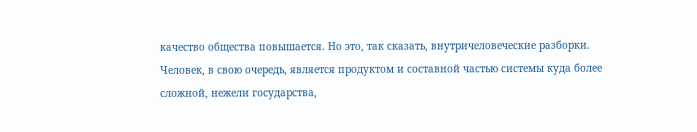качество общества повышается. Но это, так сказать, внутричеловеческие разборки. Человек, в свою очередь, является продуктом и составной частью системы куда более сложной, нежели государства,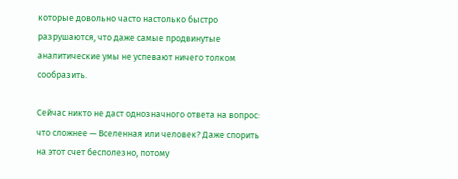которые довольно часто настолько быстро разрушаются, что даже самые продвинутые аналитические умы не успевают ничего толком сообразить.

Сейчас никто не даст однозначного ответа на вопрос: что сложнее — Вселенная или человек? Даже спорить на этот счет бесполезно, потому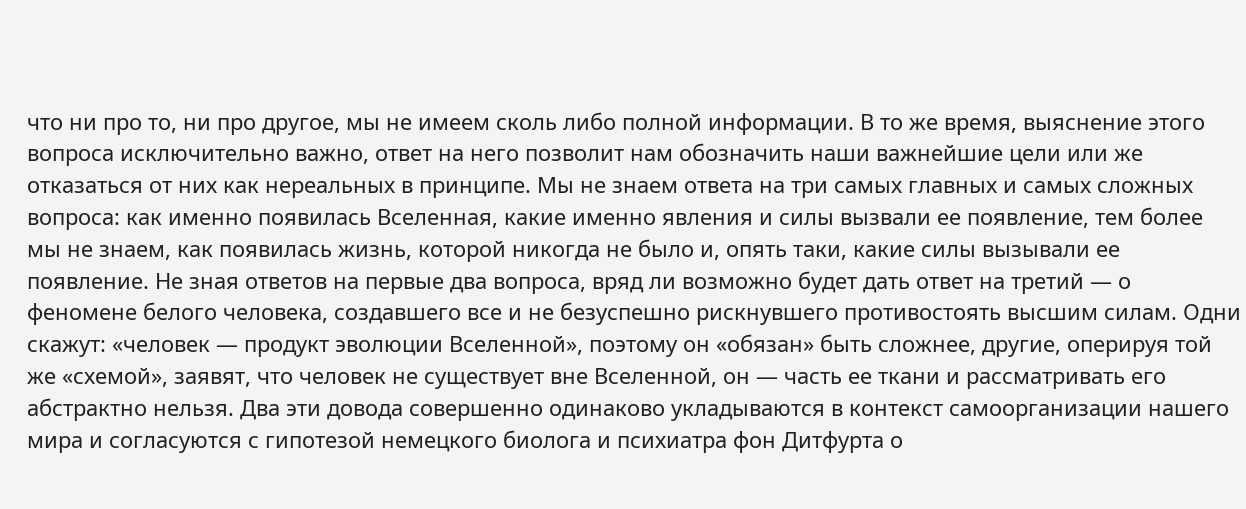что ни про то, ни про другое, мы не имеем сколь либо полной информации. В то же время, выяснение этого вопроса исключительно важно, ответ на него позволит нам обозначить наши важнейшие цели или же отказаться от них как нереальных в принципе. Мы не знаем ответа на три самых главных и самых сложных вопроса: как именно появилась Вселенная, какие именно явления и силы вызвали ее появление, тем более мы не знаем, как появилась жизнь, которой никогда не было и, опять таки, какие силы вызывали ее появление. Не зная ответов на первые два вопроса, вряд ли возможно будет дать ответ на третий — о феномене белого человека, создавшего все и не безуспешно рискнувшего противостоять высшим силам. Одни скажут: «человек — продукт эволюции Вселенной», поэтому он «обязан» быть сложнее, другие, оперируя той же «схемой», заявят, что человек не существует вне Вселенной, он — часть ее ткани и рассматривать его абстрактно нельзя. Два эти довода совершенно одинаково укладываются в контекст самоорганизации нашего мира и согласуются с гипотезой немецкого биолога и психиатра фон Дитфурта о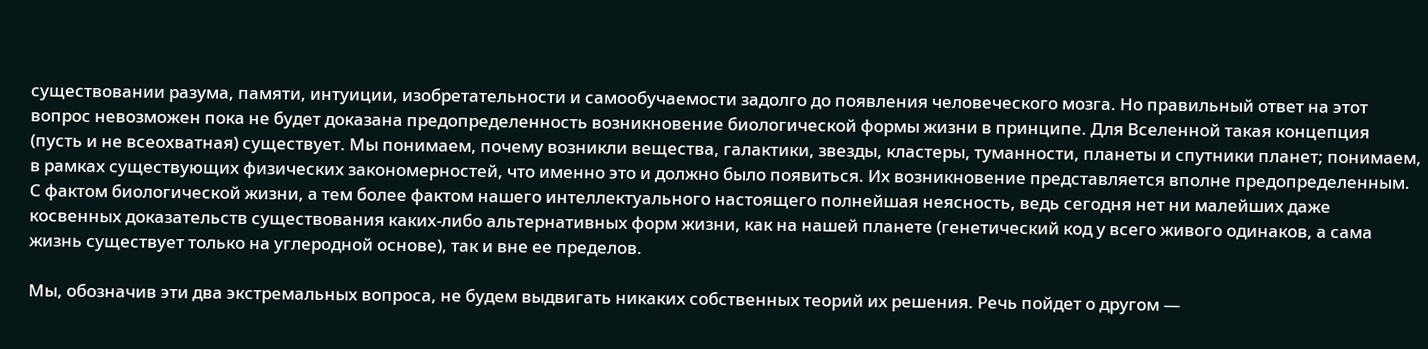существовании разума, памяти, интуиции, изобретательности и самообучаемости задолго до появления человеческого мозга. Но правильный ответ на этот вопрос невозможен пока не будет доказана предопределенность возникновение биологической формы жизни в принципе. Для Вселенной такая концепция (пусть и не всеохватная) существует. Мы понимаем, почему возникли вещества, галактики, звезды, кластеры, туманности, планеты и спутники планет; понимаем, в рамках существующих физических закономерностей, что именно это и должно было появиться. Их возникновение представляется вполне предопределенным. С фактом биологической жизни, а тем более фактом нашего интеллектуального настоящего полнейшая неясность, ведь сегодня нет ни малейших даже косвенных доказательств существования каких-либо альтернативных форм жизни, как на нашей планете (генетический код у всего живого одинаков, а сама жизнь существует только на углеродной основе), так и вне ее пределов.

Мы, обозначив эти два экстремальных вопроса, не будем выдвигать никаких собственных теорий их решения. Речь пойдет о другом —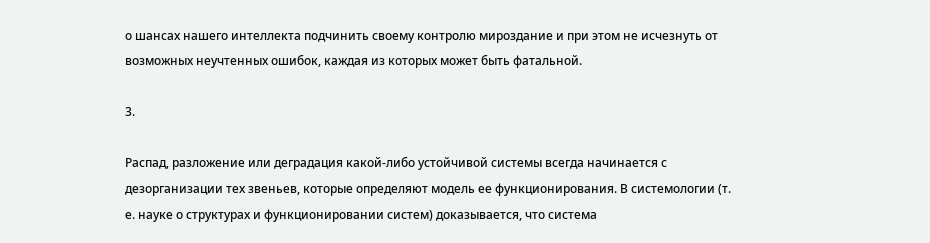о шансах нашего интеллекта подчинить своему контролю мироздание и при этом не исчезнуть от возможных неучтенных ошибок, каждая из которых может быть фатальной.

3.

Распад, разложение или деградация какой-либо устойчивой системы всегда начинается с дезорганизации тех звеньев, которые определяют модель ее функционирования. В системологии (т. е. науке о структурах и функционировании систем) доказывается, что система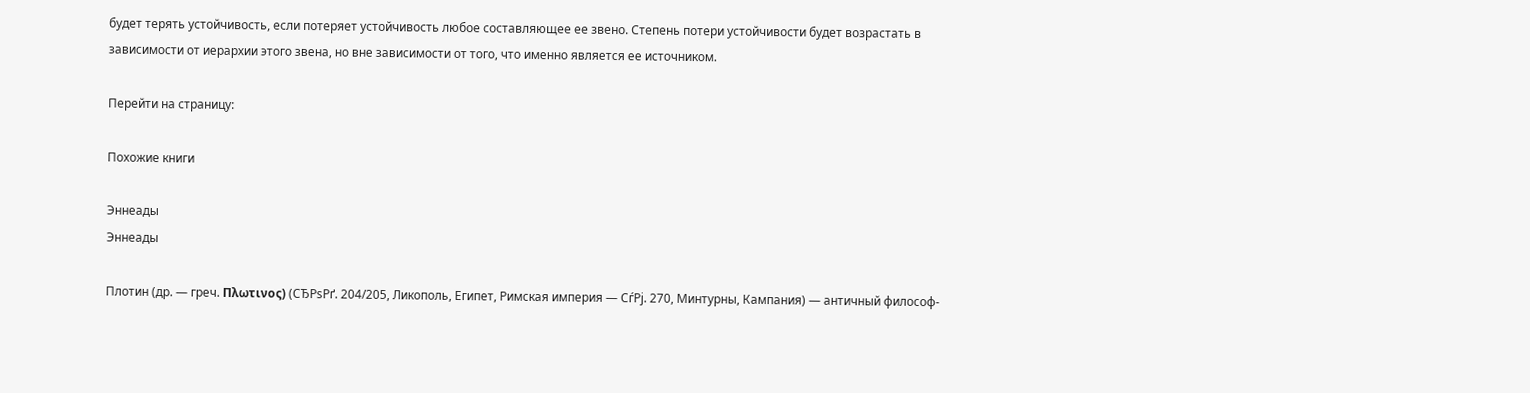будет терять устойчивость, если потеряет устойчивость любое составляющее ее звено. Степень потери устойчивости будет возрастать в зависимости от иерархии этого звена, но вне зависимости от того, что именно является ее источником.

Перейти на страницу:

Похожие книги

Эннеады
Эннеады

Плотин (др. — греч. Πλωτινος) (СЂРѕРґ. 204/205, Ликополь, Египет, Римская империя — СѓРј. 270, Минтурны, Кампания) — античный философ-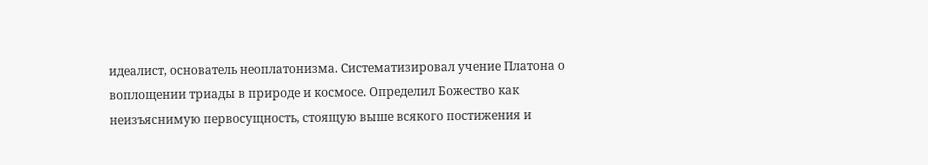идеалист, основатель неоплатонизма. Систематизировал учение Платона о воплощении триады в природе и космосе. Определил Божество как неизъяснимую первосущность, стоящую выше всякого постижения и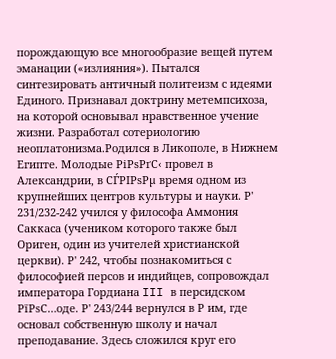порождающую все многообразие вещей путем эманации («излияния»). Пытался синтезировать античный политеизм с идеями Единого. Признавал доктрину метемпсихоза, на которой основывал нравственное учение жизни. Разработал сотериологию неоплатонизма.Родился в Ликополе, в Нижнем Египте. Молодые РіРѕРґС‹ провел в Александрии, в СЃРІРѕРµ время одном из крупнейших центров культуры и науки. Р' 231/232-242 учился у философа Аммония Саккаса (учеником которого также был Ориген, один из учителей христианской церкви). Р' 242, чтобы познакомиться с философией персов и индийцев, сопровождал императора Гордиана III в персидском РїРѕС…оде. Р' 243/244 вернулся в Р им, где основал собственную школу и начал преподавание. Здесь сложился круг его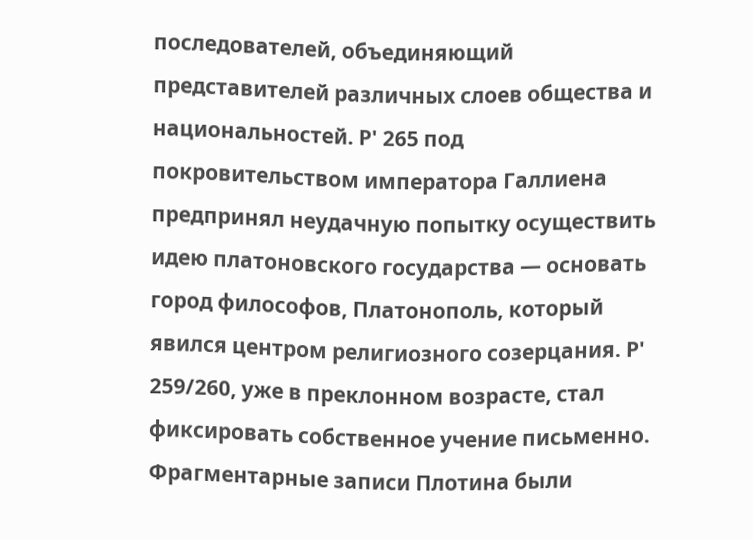последователей, объединяющий представителей различных слоев общества и национальностей. Р' 265 под покровительством императора Галлиена предпринял неудачную попытку осуществить идею платоновского государства — основать город философов, Платонополь, который явился центром религиозного созерцания. Р' 259/260, уже в преклонном возрасте, стал фиксировать собственное учение письменно. Фрагментарные записи Плотина были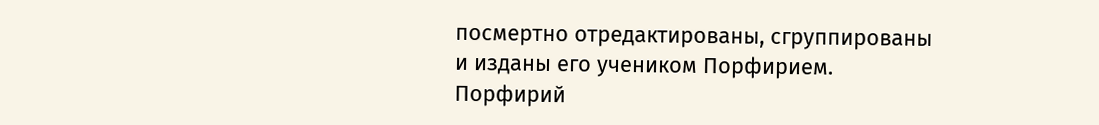посмертно отредактированы, сгруппированы и изданы его учеником Порфирием. Порфирий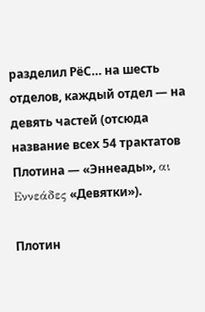разделил РёС… на шесть отделов, каждый отдел — на девять частей (отсюда название всех 54 трактатов Плотина — «Эннеады», αι Εννεάδες «Девятки»).

Плотин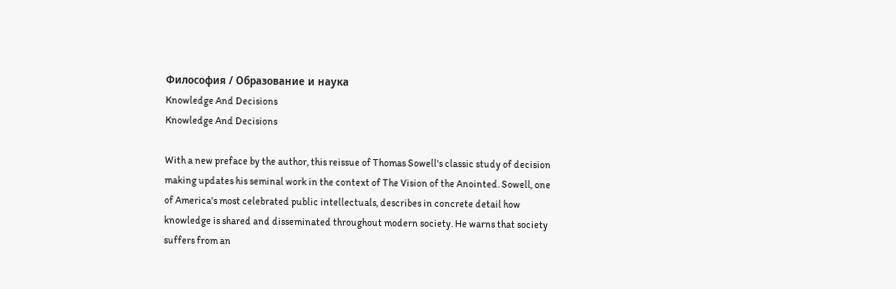Философия / Образование и наука
Knowledge And Decisions
Knowledge And Decisions

With a new preface by the author, this reissue of Thomas Sowell's classic study of decision making updates his seminal work in the context of The Vision of the Anointed. Sowell, one of America's most celebrated public intellectuals, describes in concrete detail how knowledge is shared and disseminated throughout modern society. He warns that society suffers from an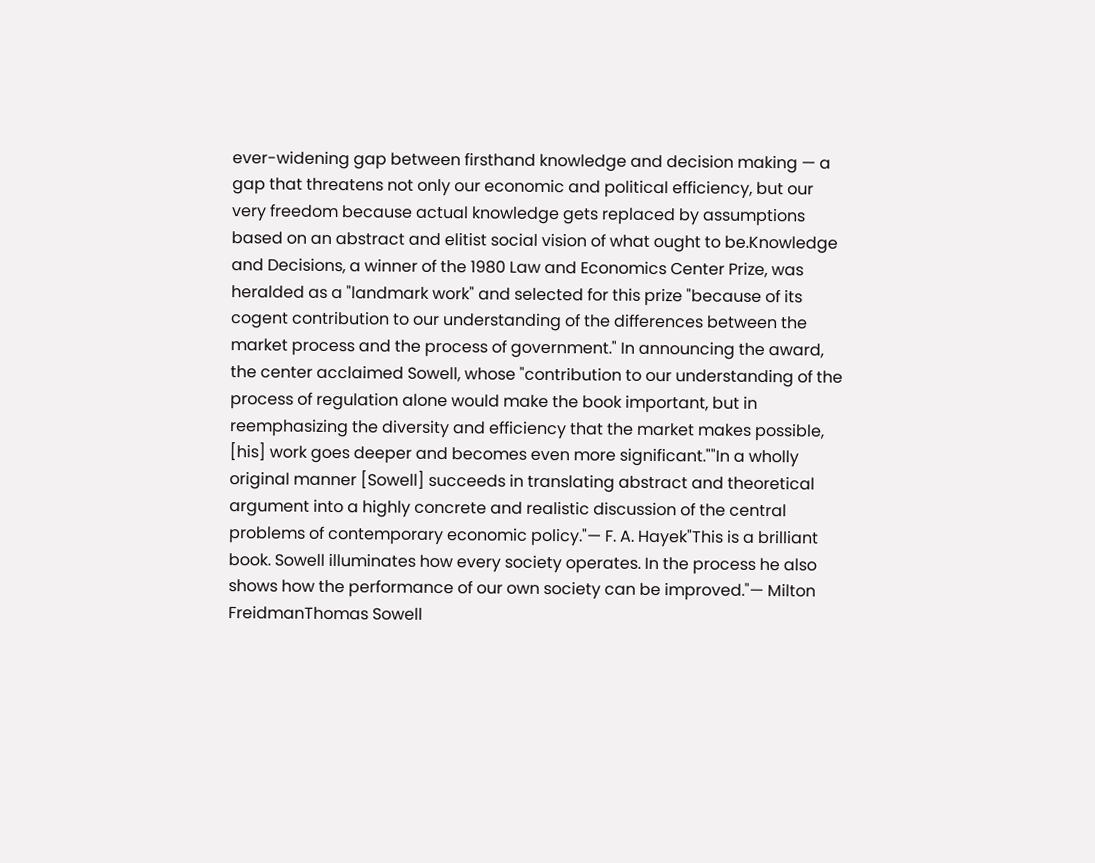ever-widening gap between firsthand knowledge and decision making — a gap that threatens not only our economic and political efficiency, but our very freedom because actual knowledge gets replaced by assumptions based on an abstract and elitist social vision of what ought to be.Knowledge and Decisions, a winner of the 1980 Law and Economics Center Prize, was heralded as a "landmark work" and selected for this prize "because of its cogent contribution to our understanding of the differences between the market process and the process of government." In announcing the award, the center acclaimed Sowell, whose "contribution to our understanding of the process of regulation alone would make the book important, but in reemphasizing the diversity and efficiency that the market makes possible, [his] work goes deeper and becomes even more significant.""In a wholly original manner [Sowell] succeeds in translating abstract and theoretical argument into a highly concrete and realistic discussion of the central problems of contemporary economic policy."— F. A. Hayek"This is a brilliant book. Sowell illuminates how every society operates. In the process he also shows how the performance of our own society can be improved."— Milton FreidmanThomas Sowell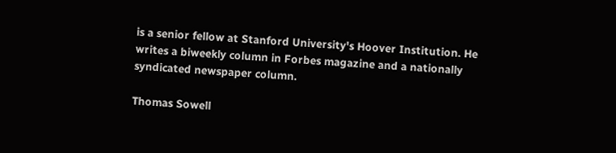is a senior fellow at Stanford University's Hoover Institution. He writes a biweekly column in Forbes magazine and a nationally syndicated newspaper column.

Thomas Sowell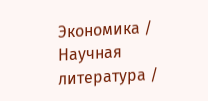Экономика / Научная литература /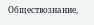Обществознание,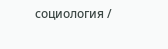социология /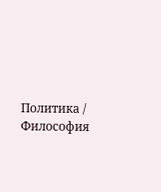Политика / Философия